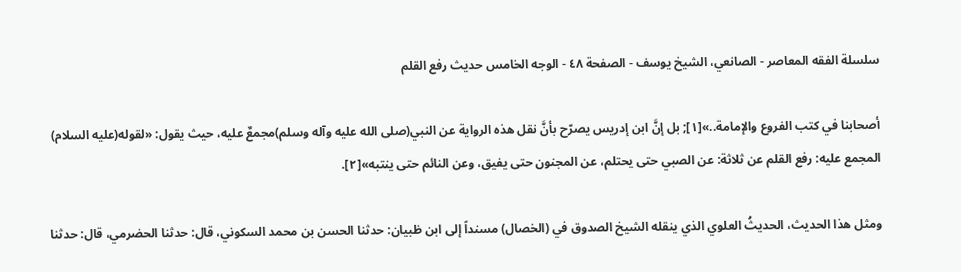سلسلة الفقه المعاصر - الصانعي، الشيخ يوسف - الصفحة ٤٨ - الوجه الخامس حديث رفع القلم

أصحابنا في كتب الفروع والإمامة..»[١]; بل إنَّ ابن إدريس يصرّح بأنَّ نقل هذه الرواية عن النبي(صلى الله عليه وآله وسلم)مجمعٌ عليه، حيث يقول: «لقوله(عليه السلام) المجمع عليه: رفع القلم عن ثلاثة: عن الصبي حتى يحتلم، عن المجنون حتى يفيق، وعن النائم حتى ينتبه»[٢].

ومثل هذا الحديث، الحديثُ العلوي الذي ينقله الشيخ الصدوق في (الخصال) مسنداً إلى ابن ظبيان: حدثنا الحسن بن محمد السكوني، قال: حدثنا الحضرمي، قال: حدثنا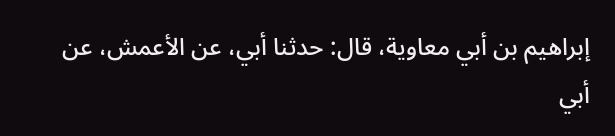إبراهيم بن أبي معاوية، قال: حدثنا أبي، عن الأعمش، عن أبي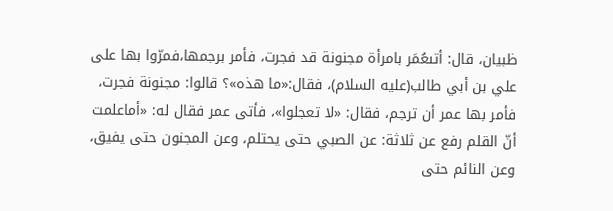ظبيان، قال: أتىعُمَر بامرأة مجنونة قد فجرت، فأمر برجمها،فمرّوا بها على علي بن أبي طالب(عليه السلام)، فقال:«ما هذه»؟ قالوا: مجنونة فجرت، فأمر بها عمر أن ترجم، فقال: «لا تعجلوا»، فأتى عمر فقال له: «أماعلمت أنّ القلم رفع عن ثلاثة: عن الصبي حتى يحتلم، وعن المجنون حتى يفيق، وعن النائم حتى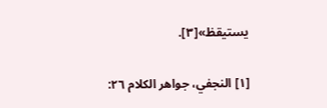يستيقظ»[٣].


[١] النجفي، جواهر الكلام ٢٦: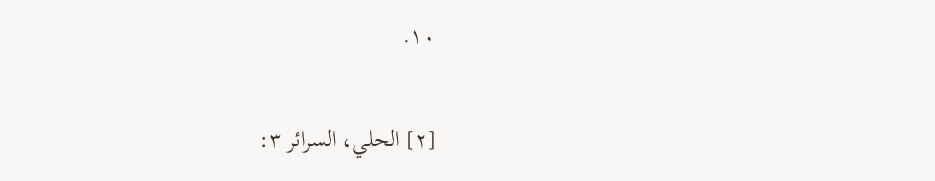١٠.

[٢] الحلي، السرائر ٣: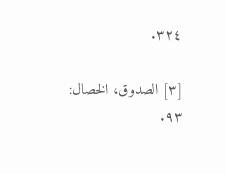٣٢٤.

[٣] الصدوق، الخصال: ٩٣.